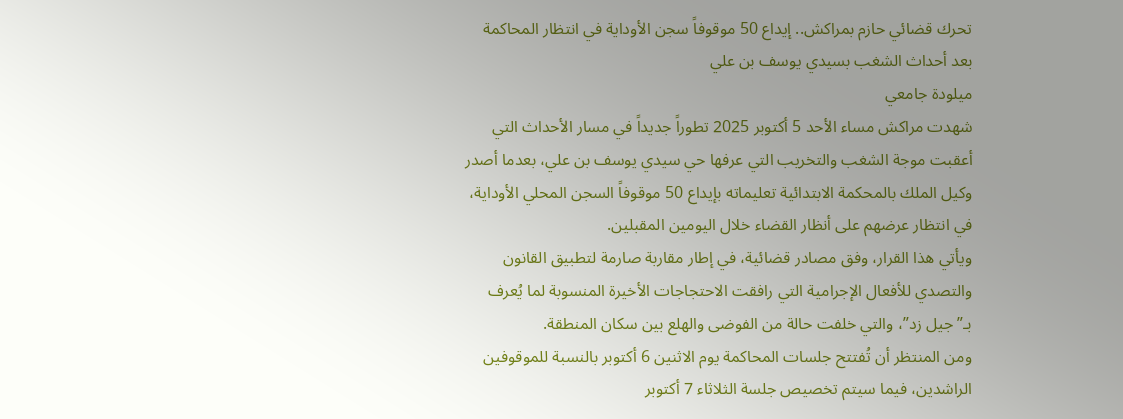تحرك قضائي حازم بمراكش.. إيداع 50 موقوفاً سجن الأوداية في انتظار المحاكمة بعد أحداث الشغب بسيدي يوسف بن علي
ميلودة جامعي
شهدت مراكش مساء الأحد 5 أكتوبر 2025 تطوراً جديداً في مسار الأحداث التي أعقبت موجة الشغب والتخريب التي عرفها حي سيدي يوسف بن علي، بعدما أصدر وكيل الملك بالمحكمة الابتدائية تعليماته بإيداع 50 موقوفاً السجن المحلي الأوداية، في انتظار عرضهم على أنظار القضاء خلال اليومين المقبلين.
ويأتي هذا القرار، وفق مصادر قضائية، في إطار مقاربة صارمة لتطبيق القانون والتصدي للأفعال الإجرامية التي رافقت الاحتجاجات الأخيرة المنسوبة لما يُعرف بـ”جيل زد”، والتي خلفت حالة من الفوضى والهلع بين سكان المنطقة.
ومن المنتظر أن تُفتتح جلسات المحاكمة يوم الاثنين 6 أكتوبر بالنسبة للموقوفين الراشدين، فيما سيتم تخصيص جلسة الثلاثاء 7 أكتوبر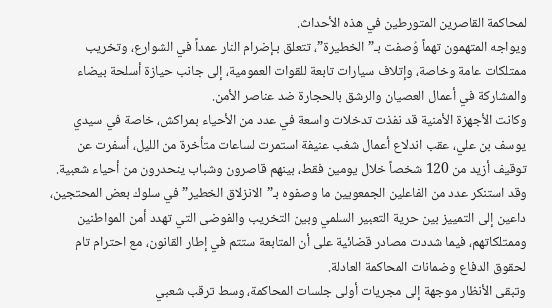لمحاكمة القاصرين المتورطين في هذه الأحداث.
ويواجه المتهمون تهماً وُصفت بـ”الخطيرة”، تتعلق بـإضرام النار عمداً في الشوارع، وتخريب ممتلكات عامة وخاصة، وإتلاف سيارات تابعة للقوات العمومية، إلى جانب حيازة أسلحة بيضاء والمشاركة في أعمال العصيان والرشق بالحجارة ضد عناصر الأمن.
وكانت الأجهزة الأمنية قد نفذت تدخلات واسعة في عدد من الأحياء بمراكش، خاصة في سيدي يوسف بن علي، عقب اندلاع أعمال شغب عنيفة استمرت لساعات متأخرة من الليل، أسفرت عن توقيف أزيد من 120 شخصاً خلال يومين فقط، بينهم قاصرون وشباب ينحدرون من أحياء شعبية.
وقد استنكر عدد من الفاعلين الجمعويين ما وصفوه بـ”الانزلاق الخطير” في سلوك بعض المحتجين، داعين إلى التمييز بين حرية التعبير السلمي وبين التخريب والفوضى التي تهدد أمن المواطنين وممتلكاتهم، فيما شددت مصادر قضائية على أن المتابعة ستتم في إطار القانون، مع احترام تام لحقوق الدفاع وضمانات المحاكمة العادلة.
وتبقى الأنظار موجهة إلى مجريات أولى جلسات المحاكمة، وسط ترقب شعبي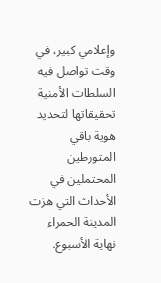وإعلامي كبير، في وقت تواصل فيه السلطات الأمنية تحقيقاتها لتحديد هوية باقي المتورطين المحتملين في الأحداث التي هزت المدينة الحمراء نهاية الأسبوع.